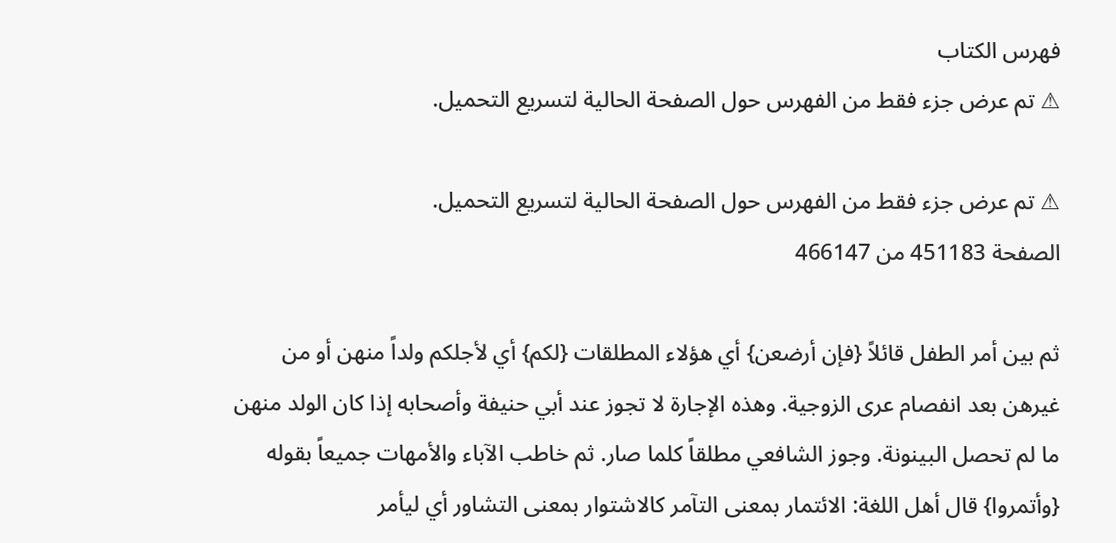فهرس الكتاب
⚠ تم عرض جزء فقط من الفهرس حول الصفحة الحالية لتسريع التحميل.

⚠ تم عرض جزء فقط من الفهرس حول الصفحة الحالية لتسريع التحميل.
الصفحة 451183 من 466147

ثم بين أمر الطفل قائلاً {فإن أرضعن} أي هؤلاء المطلقات {لكم} أي لأجلكم ولداً منهن أو من غيرهن بعد انفصام عرى الزوجية. وهذه الإجارة لا تجوز عند أبي حنيفة وأصحابه إذا كان الولد منهن ما لم تحصل البينونة. وجوز الشافعي مطلقاً كلما صار. ثم خاطب الآباء والأمهات جميعاً بقوله {وأتمروا} قال أهل اللغة: الائتمار بمعنى التآمر كالاشتوار بمعنى التشاور أي ليأمر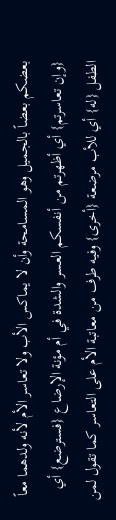بعضكم بعضاً بالجميل وهو المسامحة وأن لا يماكس الأب ولا تعاسر الأم لأنه ولدهما معاً {وإن تعاسرتم} أي أظهرتم من أنفسكم العسر والشدة في أم مؤنة الإرضاع {فسترضع} أي الطفل {له} أي للأب مرضعة {أخرى} وفيه طرف من معاتبة الأم على التعاسر كما تقول لمن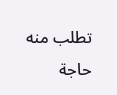تطلب منه حاجة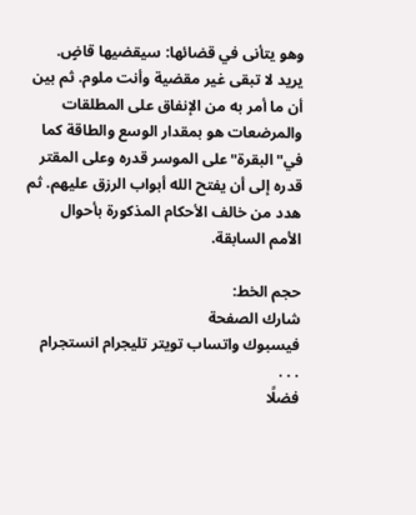وهو يتأنى في قضائها: سيقضيها قاضٍ. يريد لا تبقى غير مقضية وأنت ملوم. ثم بين أن ما أمر به من الإنفاق على المطلقات والمرضعات هو بمقدار الوسع والطاقة كما في"البقرة"على الموسر قدره وعلى المقتر قدره إلى أن يفتح الله أبواب الرزق عليهم. ثم هدد من خالف الأحكام المذكورة بأحوال الأمم السابقة.

حجم الخط:
شارك الصفحة
فيسبوك واتساب تويتر تليجرام انستجرام
. . .
فضلًا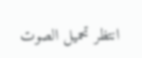انتظر تحميل الصوت